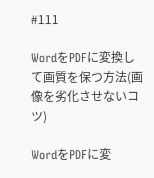#111

WordをPDFに変換して画質を保つ方法(画像を劣化させないコツ)

WordをPDFに変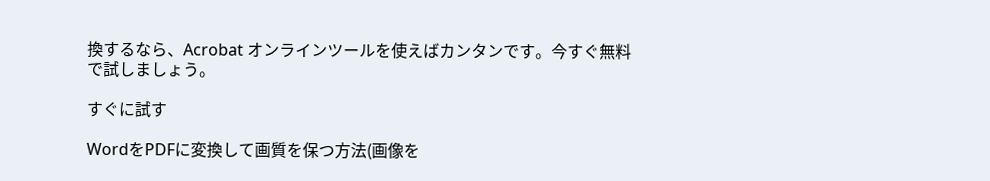換するなら、Acrobat オンラインツールを使えばカンタンです。今すぐ無料で試しましょう。

すぐに試す

WordをPDFに変換して画質を保つ方法(画像を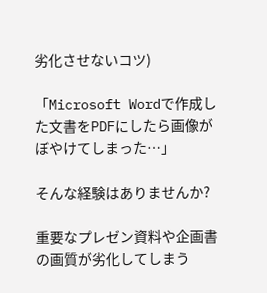劣化させないコツ)

「Microsoft Wordで作成した文書をPDFにしたら画像がぼやけてしまった…」

そんな経験はありませんか?

重要なプレゼン資料や企画書の画質が劣化してしまう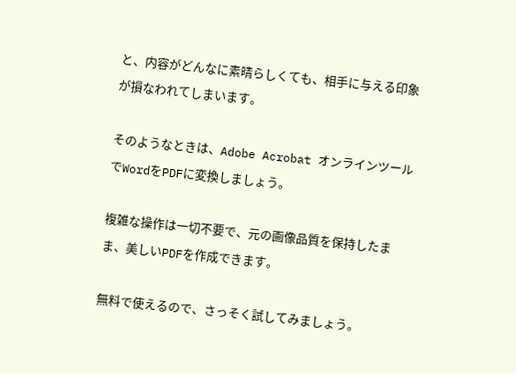と、内容がどんなに素晴らしくても、相手に与える印象が損なわれてしまいます。

そのようなときは、Adobe Acrobat オンラインツールでWordをPDFに変換しましょう。

複雑な操作は一切不要で、元の画像品質を保持したまま、美しいPDFを作成できます。

無料で使えるので、さっそく試してみましょう。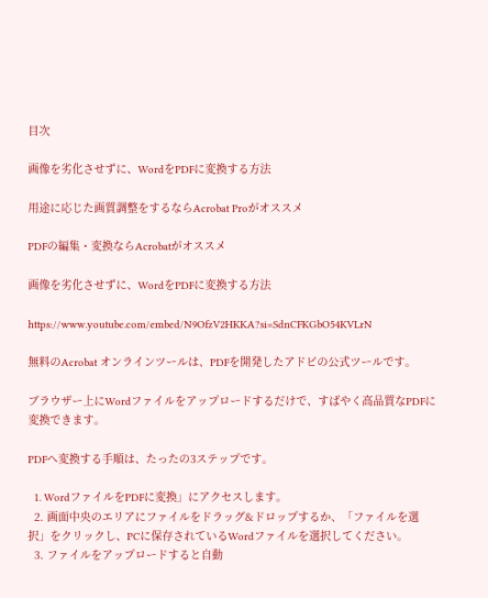目次

画像を劣化させずに、WordをPDFに変換する方法

用途に応じた画質調整をするならAcrobat Proがオススメ

PDFの編集・変換ならAcrobatがオススメ

画像を劣化させずに、WordをPDFに変換する方法

https://www.youtube.com/embed/N9OfzV2HKKA?si=SdnCFKGbO54KVLrN

無料のAcrobat オンラインツールは、PDFを開発したアドビの公式ツールです。

ブラウザー上にWordファイルをアップロードするだけで、すばやく高品質なPDFに変換できます。

PDFへ変換する手順は、たったの3ステップです。

  1. WordファイルをPDFに変換」にアクセスします。
  2. 画面中央のエリアにファイルをドラッグ&ドロップするか、「ファイルを選択」をクリックし、PCに保存されているWordファイルを選択してください。
  3. ファイルをアップロードすると自動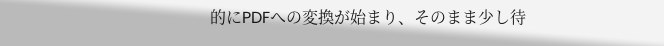的にPDFへの変換が始まり、そのまま少し待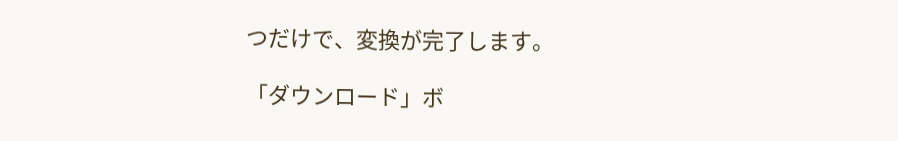つだけで、変換が完了します。

「ダウンロード」ボ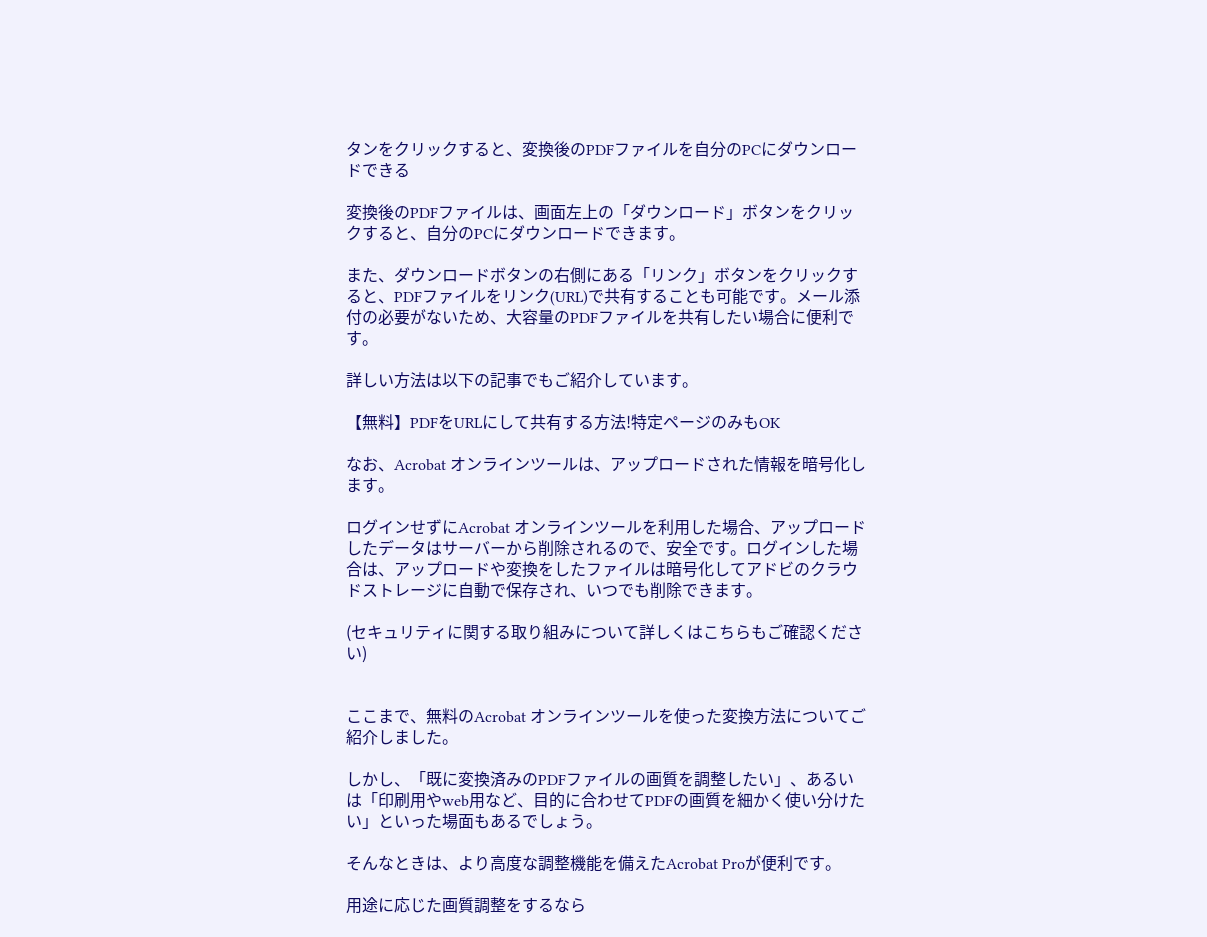タンをクリックすると、変換後のPDFファイルを自分のPCにダウンロードできる

変換後のPDFファイルは、画面左上の「ダウンロード」ボタンをクリックすると、自分のPCにダウンロードできます。

また、ダウンロードボタンの右側にある「リンク」ボタンをクリックすると、PDFファイルをリンク(URL)で共有することも可能です。メール添付の必要がないため、大容量のPDFファイルを共有したい場合に便利です。

詳しい方法は以下の記事でもご紹介しています。

【無料】PDFをURLにして共有する方法!特定ページのみもOK

なお、Acrobat オンラインツールは、アップロードされた情報を暗号化します。

ログインせずにAcrobat オンラインツールを利用した場合、アップロードしたデータはサーバーから削除されるので、安全です。ログインした場合は、アップロードや変換をしたファイルは暗号化してアドビのクラウドストレージに自動で保存され、いつでも削除できます。

(セキュリティに関する取り組みについて詳しくはこちらもご確認ください)


ここまで、無料のAcrobat オンラインツールを使った変換方法についてご紹介しました。

しかし、「既に変換済みのPDFファイルの画質を調整したい」、あるいは「印刷用やweb用など、目的に合わせてPDFの画質を細かく使い分けたい」といった場面もあるでしょう。

そんなときは、より高度な調整機能を備えたAcrobat Proが便利です。

用途に応じた画質調整をするなら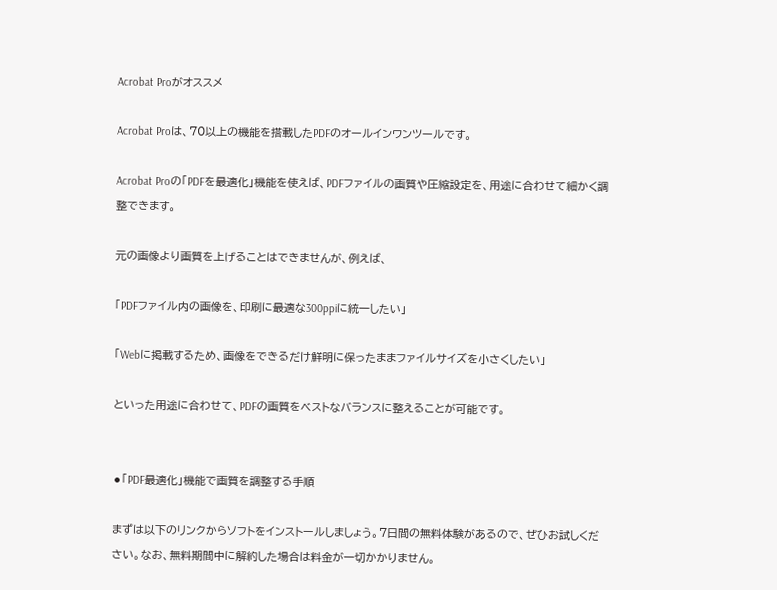Acrobat Proがオススメ

Acrobat Proは、70以上の機能を搭載したPDFのオールインワンツールです。

Acrobat Proの「PDFを最適化」機能を使えば、PDFファイルの画質や圧縮設定を、用途に合わせて細かく調整できます。

元の画像より画質を上げることはできませんが、例えば、

「PDFファイル内の画像を、印刷に最適な300ppiに統一したい」

「Webに掲載するため、画像をできるだけ鮮明に保ったままファイルサイズを小さくしたい」

といった用途に合わせて、PDFの画質をベストなバランスに整えることが可能です。


⚫「PDF最適化」機能で画質を調整する手順

まずは以下のリンクからソフトをインストールしましょう。7日間の無料体験があるので、ぜひお試しください。なお、無料期間中に解約した場合は料金が一切かかりません。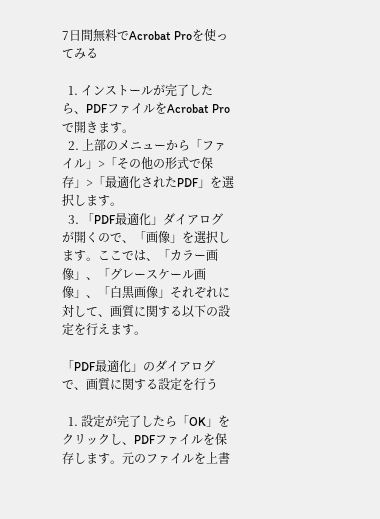7日間無料でAcrobat Proを使ってみる

  1. インストールが完了したら、PDFファイルをAcrobat Proで開きます。
  2. 上部のメニューから「ファイル」>「その他の形式で保存」>「最適化されたPDF」を選択します。
  3. 「PDF最適化」ダイアログが開くので、「画像」を選択します。ここでは、「カラー画像」、「グレースケール画像」、「白黒画像」それぞれに対して、画質に関する以下の設定を行えます。

「PDF最適化」のダイアログで、画質に関する設定を行う

  1. 設定が完了したら「OK」をクリックし、PDFファイルを保存します。元のファイルを上書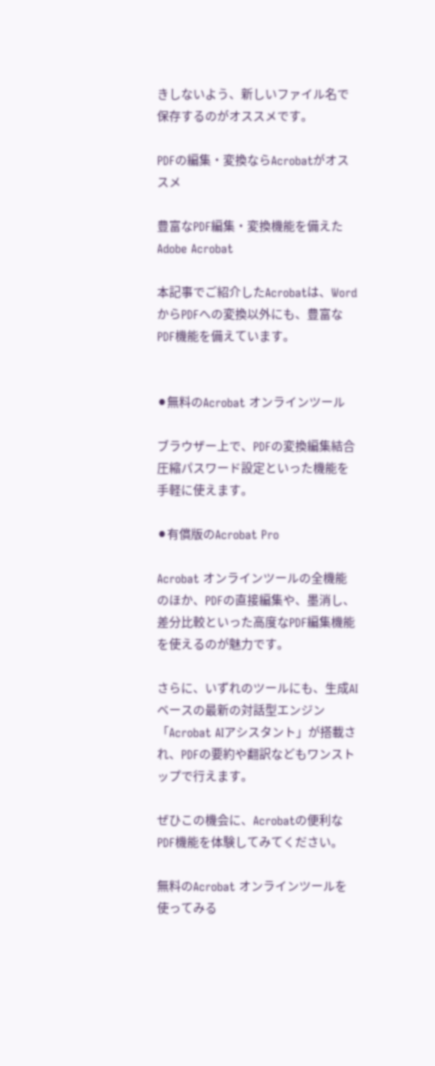きしないよう、新しいファイル名で保存するのがオススメです。

PDFの編集・変換ならAcrobatがオススメ

豊富なPDF編集・変換機能を備えたAdobe Acrobat

本記事でご紹介したAcrobatは、WordからPDFへの変換以外にも、豊富なPDF機能を備えています。


⚫無料のAcrobat オンラインツール

ブラウザー上で、PDFの変換編集結合圧縮パスワード設定といった機能を手軽に使えます。

⚫有償版のAcrobat Pro

Acrobat オンラインツールの全機能のほか、PDFの直接編集や、墨消し、差分比較といった高度なPDF編集機能を使えるのが魅力です。

さらに、いずれのツールにも、生成AIベースの最新の対話型エンジン「Acrobat AIアシスタント」が搭載され、PDFの要約や翻訳などもワンストップで行えます。

ぜひこの機会に、Acrobatの便利なPDF機能を体験してみてください。

無料のAcrobat オンラインツールを使ってみる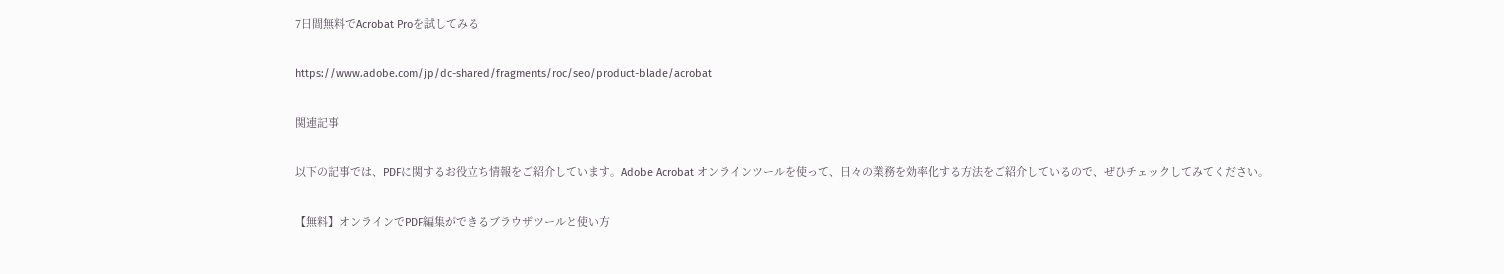7日間無料でAcrobat Proを試してみる

https://www.adobe.com/jp/dc-shared/fragments/roc/seo/product-blade/acrobat

関連記事

以下の記事では、PDFに関するお役立ち情報をご紹介しています。Adobe Acrobat オンラインツールを使って、日々の業務を効率化する方法をご紹介しているので、ぜひチェックしてみてください。

【無料】オンラインでPDF編集ができるブラウザツールと使い方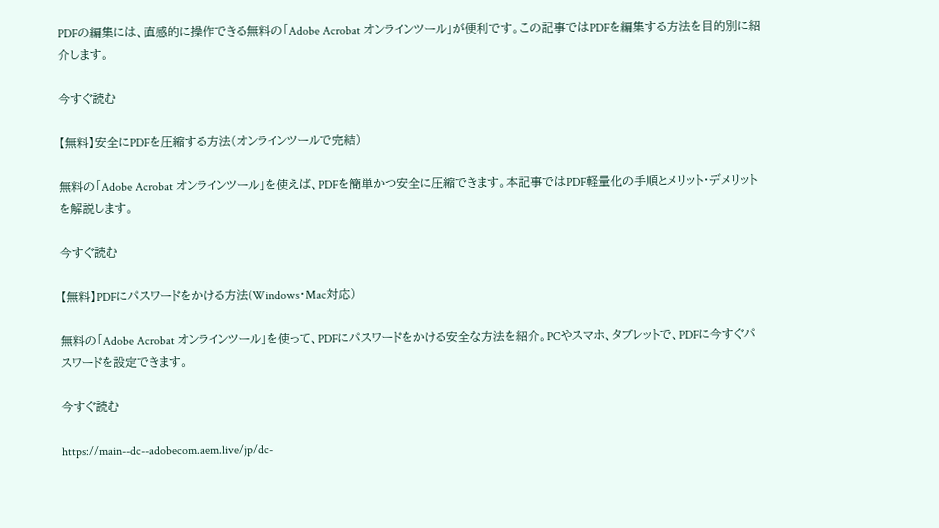PDFの編集には、直感的に操作できる無料の「Adobe Acrobat オンラインツール」が便利です。この記事ではPDFを編集する方法を目的別に紹介します。

今すぐ読む

【無料】安全にPDFを圧縮する方法(オンラインツールで完結)

無料の「Adobe Acrobat オンラインツール」を使えば、PDFを簡単かつ安全に圧縮できます。本記事ではPDF軽量化の手順とメリット・デメリットを解説します。

今すぐ読む

【無料】PDFにパスワードをかける方法(Windows・Mac対応)

無料の「Adobe Acrobat オンラインツール」を使って、PDFにパスワードをかける安全な方法を紹介。PCやスマホ、タブレットで、PDFに今すぐパスワードを設定できます。

今すぐ読む

https://main--dc--adobecom.aem.live/jp/dc-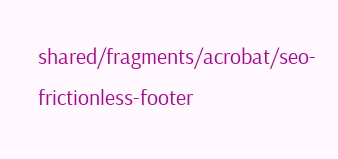shared/fragments/acrobat/seo-frictionless-footer